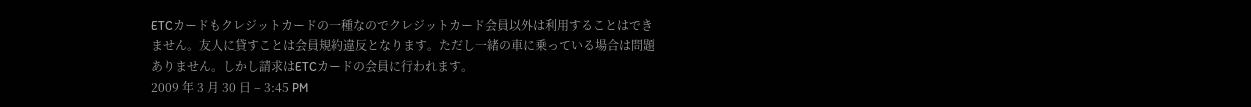ETCカードもクレジットカードの一種なのでクレジットカード会員以外は利用することはできません。友人に貸すことは会員規約違反となります。ただし一緒の車に乗っている場合は問題ありません。しかし請求はETCカードの会員に行われます。
2009 年 3 月 30 日 – 3:45 PM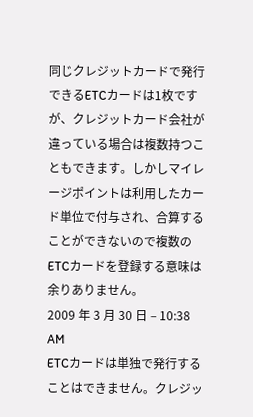同じクレジットカードで発行できるETCカードは1枚ですが、クレジットカード会社が違っている場合は複数持つこともできます。しかしマイレージポイントは利用したカード単位で付与され、合算することができないので複数のETCカードを登録する意味は余りありません。
2009 年 3 月 30 日 – 10:38 AM
ETCカードは単独で発行することはできません。クレジッ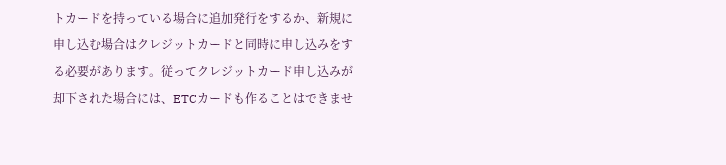トカードを持っている場合に追加発行をするか、新規に申し込む場合はクレジットカードと同時に申し込みをする必要があります。従ってクレジットカード申し込みが却下された場合には、ETCカードも作ることはできませ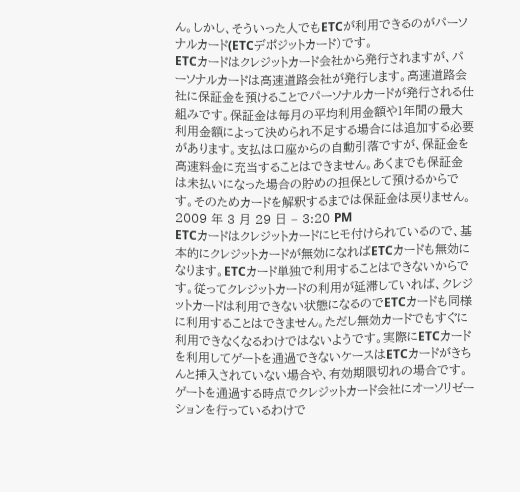ん。しかし、そういった人でもETCが利用できるのがパーソナルカード(ETCデポジットカード)です。
ETCカードはクレジットカード会社から発行されますが、パーソナルカードは高速道路会社が発行します。高速道路会社に保証金を預けることでパーソナルカードが発行される仕組みです。保証金は毎月の平均利用金額や1年間の最大利用金額によって決められ不足する場合には追加する必要があります。支払は口座からの自動引落ですが、保証金を高速料金に充当することはできません。あくまでも保証金は未払いになった場合の貯めの担保として預けるからです。そのためカードを解釈するまでは保証金は戻りません。
2009 年 3 月 29 日 – 3:20 PM
ETCカードはクレジットカードにヒモ付けられているので、基本的にクレジットカードが無効になればETCカードも無効になります。ETCカード単独で利用することはできないからです。従ってクレジットカードの利用が延滞していれば、クレジットカードは利用できない状態になるのでETCカードも同様に利用することはできません。ただし無効カードでもすぐに利用できなくなるわけではないようです。実際にETCカードを利用してゲートを通過できないケースはETCカードがきちんと挿入されていない場合や、有効期限切れの場合です。ゲートを通過する時点でクレジットカード会社にオーソリゼーションを行っているわけで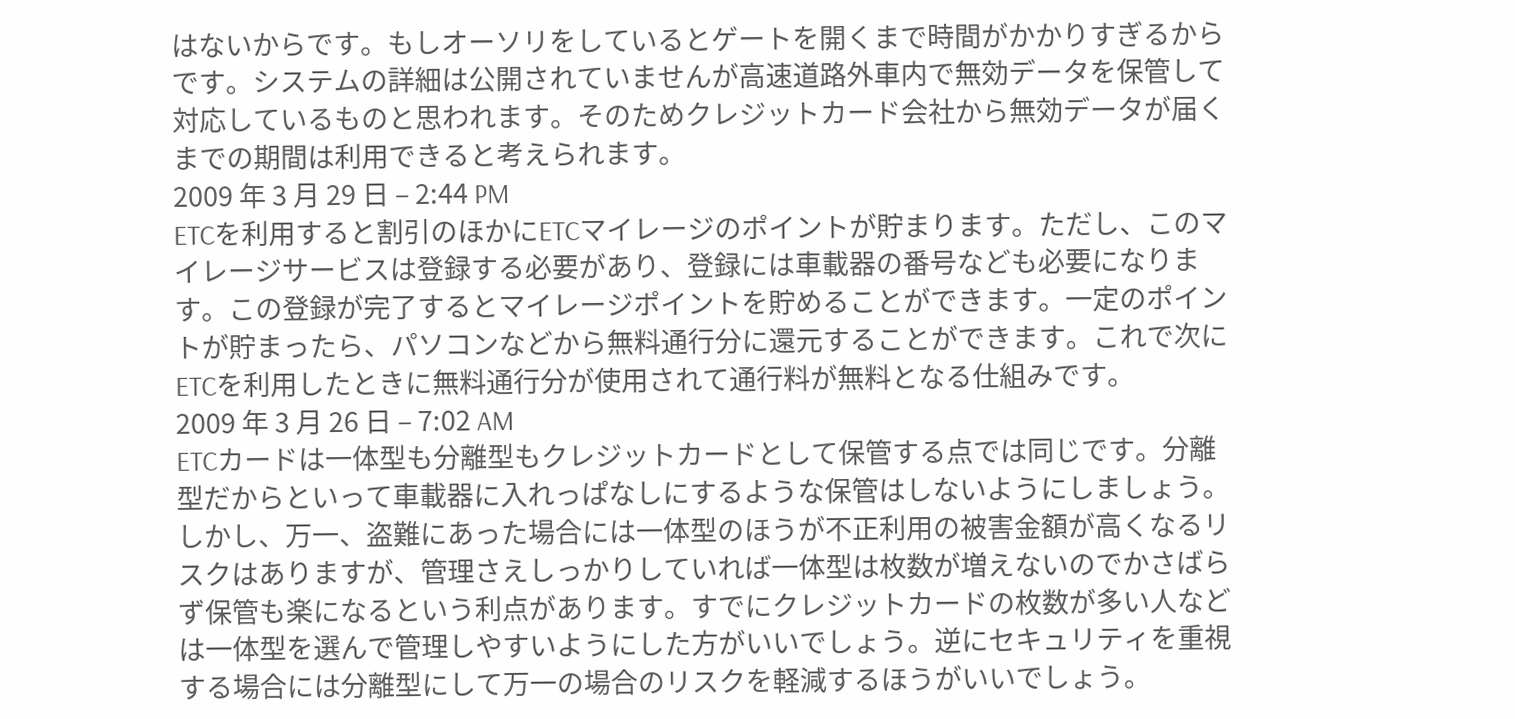はないからです。もしオーソリをしているとゲートを開くまで時間がかかりすぎるからです。システムの詳細は公開されていませんが高速道路外車内で無効データを保管して対応しているものと思われます。そのためクレジットカード会社から無効データが届くまでの期間は利用できると考えられます。
2009 年 3 月 29 日 – 2:44 PM
ETCを利用すると割引のほかにETCマイレージのポイントが貯まります。ただし、このマイレージサービスは登録する必要があり、登録には車載器の番号なども必要になります。この登録が完了するとマイレージポイントを貯めることができます。一定のポイントが貯まったら、パソコンなどから無料通行分に還元することができます。これで次にETCを利用したときに無料通行分が使用されて通行料が無料となる仕組みです。
2009 年 3 月 26 日 – 7:02 AM
ETCカードは一体型も分離型もクレジットカードとして保管する点では同じです。分離型だからといって車載器に入れっぱなしにするような保管はしないようにしましょう。しかし、万一、盗難にあった場合には一体型のほうが不正利用の被害金額が高くなるリスクはありますが、管理さえしっかりしていれば一体型は枚数が増えないのでかさばらず保管も楽になるという利点があります。すでにクレジットカードの枚数が多い人などは一体型を選んで管理しやすいようにした方がいいでしょう。逆にセキュリティを重視する場合には分離型にして万一の場合のリスクを軽減するほうがいいでしょう。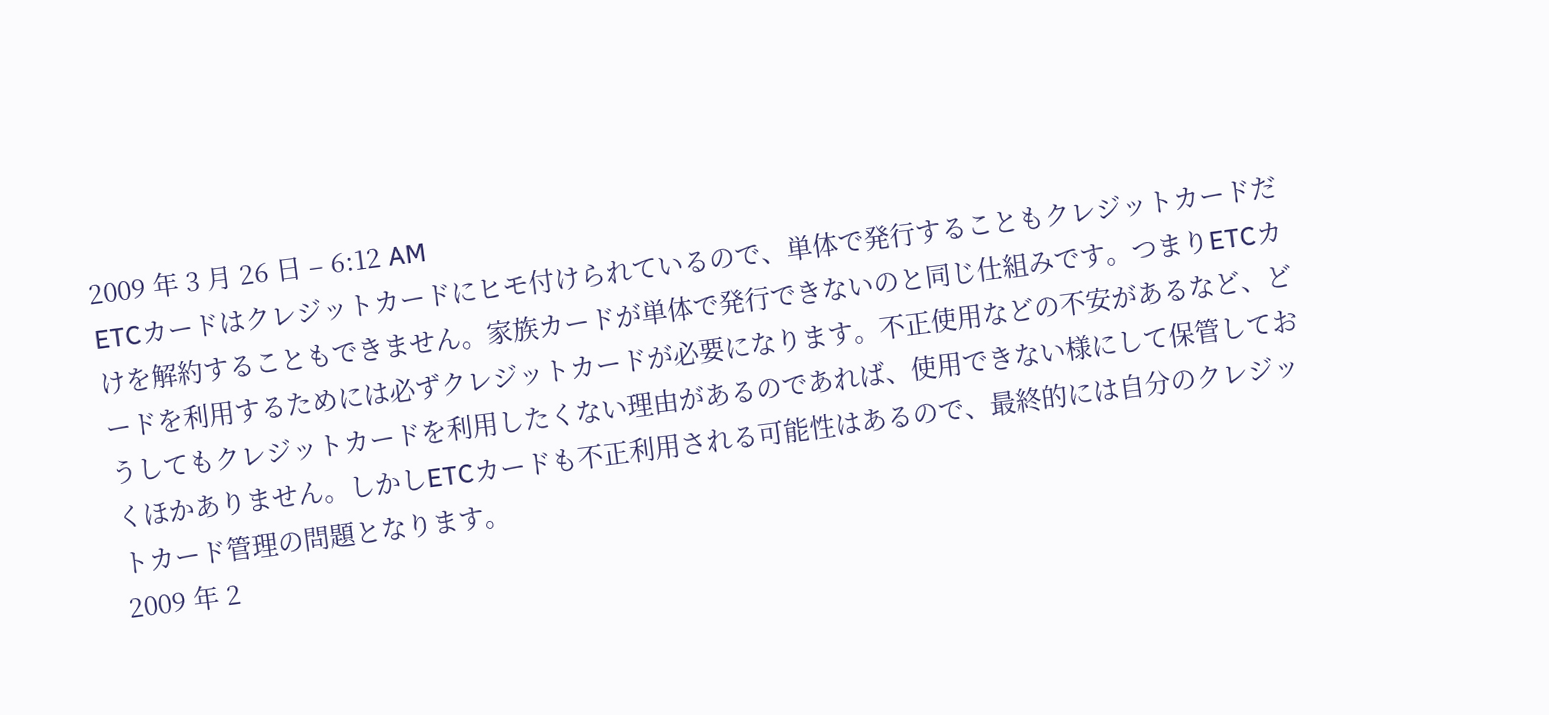2009 年 3 月 26 日 – 6:12 AM
ETCカードはクレジットカードにヒモ付けられているので、単体で発行することもクレジットカードだけを解約することもできません。家族カードが単体で発行できないのと同じ仕組みです。つまりETCカードを利用するためには必ずクレジットカードが必要になります。不正使用などの不安があるなど、どうしてもクレジットカードを利用したくない理由があるのであれば、使用できない様にして保管しておくほかありません。しかしETCカードも不正利用される可能性はあるので、最終的には自分のクレジットカード管理の問題となります。
2009 年 2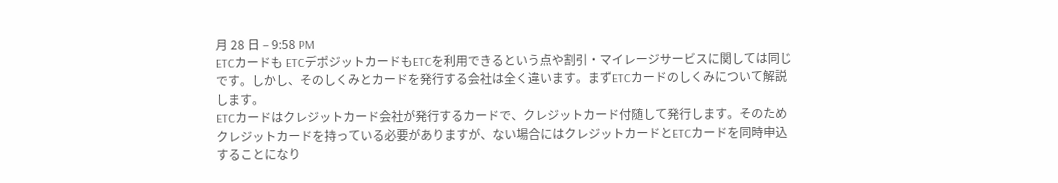月 28 日 – 9:58 PM
ETCカードも ETCデポジットカードもETCを利用できるという点や割引・マイレージサービスに関しては同じです。しかし、そのしくみとカードを発行する会社は全く違います。まずETCカードのしくみについて解説します。
ETCカードはクレジットカード会社が発行するカードで、クレジットカード付随して発行します。そのためクレジットカードを持っている必要がありますが、ない場合にはクレジットカードとETCカードを同時申込することになり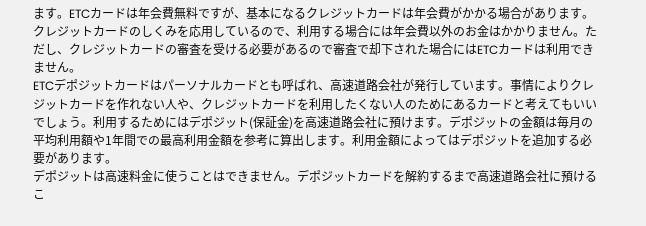ます。ETCカードは年会費無料ですが、基本になるクレジットカードは年会費がかかる場合があります。クレジットカードのしくみを応用しているので、利用する場合には年会費以外のお金はかかりません。ただし、クレジットカードの審査を受ける必要があるので審査で却下された場合にはETCカードは利用できません。
ETCデポジットカードはパーソナルカードとも呼ばれ、高速道路会社が発行しています。事情によりクレジットカードを作れない人や、クレジットカードを利用したくない人のためにあるカードと考えてもいいでしょう。利用するためにはデポジット(保証金)を高速道路会社に預けます。デポジットの金額は毎月の平均利用額や1年間での最高利用金額を参考に算出します。利用金額によってはデポジットを追加する必要があります。
デポジットは高速料金に使うことはできません。デポジットカードを解約するまで高速道路会社に預けるこ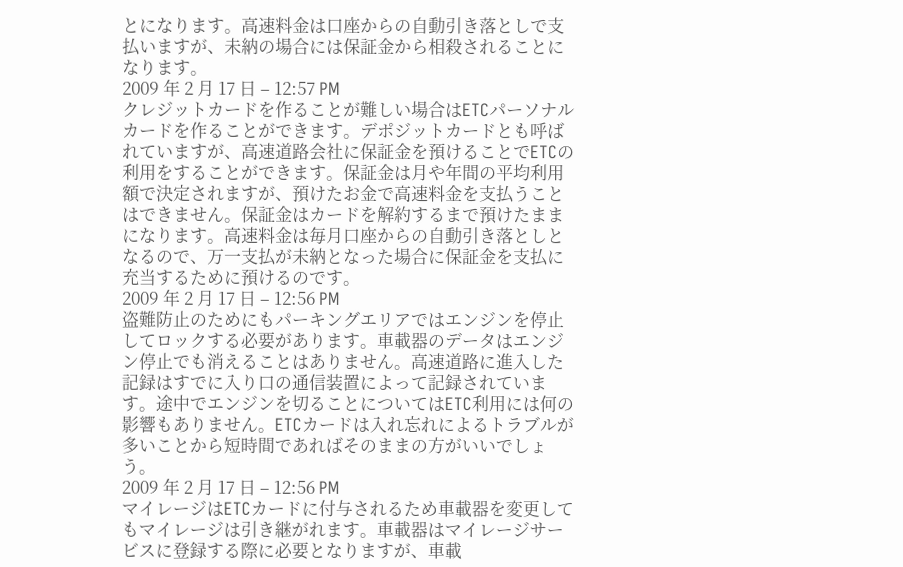とになります。高速料金は口座からの自動引き落としで支払いますが、未納の場合には保証金から相殺されることになります。
2009 年 2 月 17 日 – 12:57 PM
クレジットカードを作ることが難しい場合はETCパーソナルカードを作ることができます。デポジットカードとも呼ばれていますが、高速道路会社に保証金を預けることでETCの利用をすることができます。保証金は月や年間の平均利用額で決定されますが、預けたお金で高速料金を支払うことはできません。保証金はカードを解約するまで預けたままになります。高速料金は毎月口座からの自動引き落としとなるので、万一支払が未納となった場合に保証金を支払に充当するために預けるのです。
2009 年 2 月 17 日 – 12:56 PM
盗難防止のためにもパーキングエリアではエンジンを停止してロックする必要があります。車載器のデータはエンジン停止でも消えることはありません。高速道路に進入した記録はすでに入り口の通信装置によって記録されています。途中でエンジンを切ることについてはETC利用には何の影響もありません。ETCカードは入れ忘れによるトラブルが多いことから短時間であればそのままの方がいいでしょう。
2009 年 2 月 17 日 – 12:56 PM
マイレージはETCカードに付与されるため車載器を変更してもマイレージは引き継がれます。車載器はマイレージサービスに登録する際に必要となりますが、車載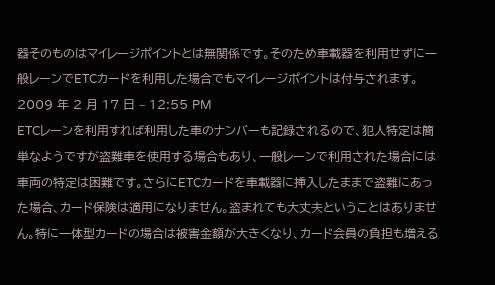器そのものはマイレージポイントとは無関係です。そのため車載器を利用せずに一般レーンでETCカードを利用した場合でもマイレージポイントは付与されます。
2009 年 2 月 17 日 – 12:55 PM
ETCレーンを利用すれば利用した車のナンバーも記録されるので、犯人特定は簡単なようですが盗難車を使用する場合もあり、一般レーンで利用された場合には車両の特定は困難です。さらにETCカードを車載器に挿入したままで盗難にあった場合、カード保険は適用になりません。盗まれても大丈夫ということはありません。特に一体型カードの場合は被害金額が大きくなり、カード会員の負担も増える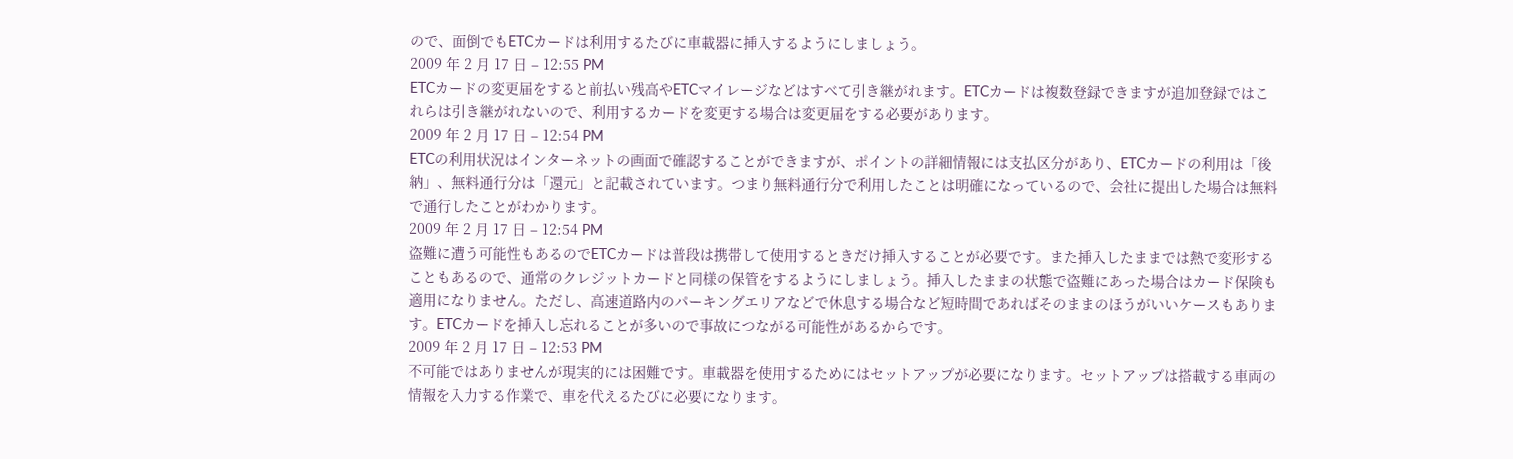ので、面倒でもETCカードは利用するたびに車載器に挿入するようにしましょう。
2009 年 2 月 17 日 – 12:55 PM
ETCカードの変更届をすると前払い残高やETCマイレージなどはすべて引き継がれます。ETCカードは複数登録できますが追加登録ではこれらは引き継がれないので、利用するカードを変更する場合は変更届をする必要があります。
2009 年 2 月 17 日 – 12:54 PM
ETCの利用状況はインターネットの画面で確認することができますが、ポイントの詳細情報には支払区分があり、ETCカードの利用は「後納」、無料通行分は「還元」と記載されています。つまり無料通行分で利用したことは明確になっているので、会社に提出した場合は無料で通行したことがわかります。
2009 年 2 月 17 日 – 12:54 PM
盗難に遭う可能性もあるのでETCカードは普段は携帯して使用するときだけ挿入することが必要です。また挿入したままでは熱で変形することもあるので、通常のクレジットカードと同様の保管をするようにしましょう。挿入したままの状態で盗難にあった場合はカード保険も適用になりません。ただし、高速道路内のパーキングエリアなどで休息する場合など短時間であればそのままのほうがいいケースもあります。ETCカードを挿入し忘れることが多いので事故につながる可能性があるからです。
2009 年 2 月 17 日 – 12:53 PM
不可能ではありませんが現実的には困難です。車載器を使用するためにはセットアップが必要になります。セットアップは搭載する車両の情報を入力する作業で、車を代えるたびに必要になります。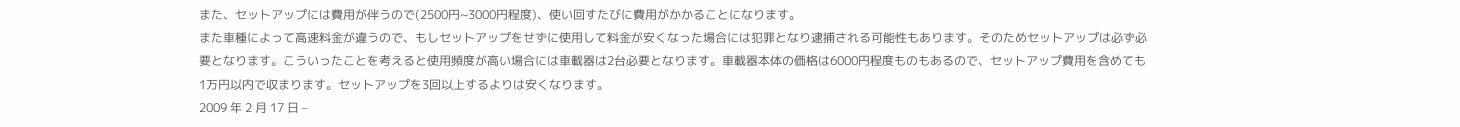また、セットアップには費用が伴うので(2500円~3000円程度)、使い回すたびに費用がかかることになります。
また車種によって高速料金が違うので、もしセットアップをせずに使用して料金が安くなった場合には犯罪となり逮捕される可能性もあります。そのためセットアップは必ず必要となります。こういったことを考えると使用頻度が高い場合には車載器は2台必要となります。車載器本体の価格は6000円程度ものもあるので、セットアップ費用を含めても1万円以内で収まります。セットアップを3回以上するよりは安くなります。
2009 年 2 月 17 日 –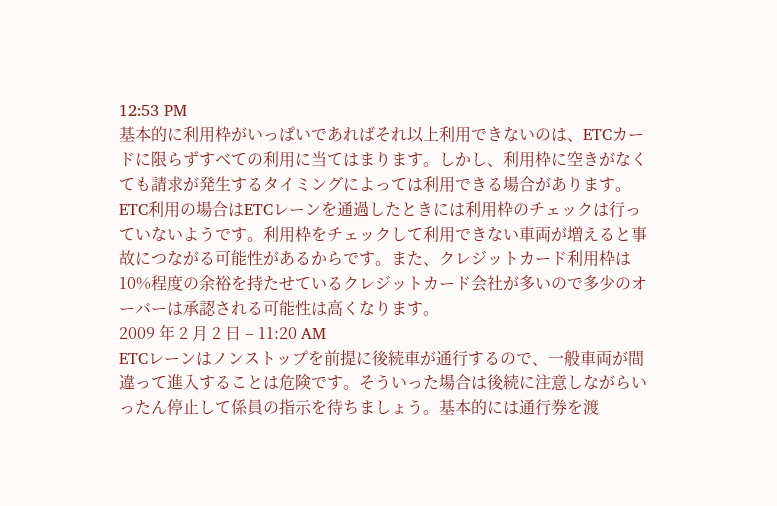12:53 PM
基本的に利用枠がいっぱいであればそれ以上利用できないのは、ETCカードに限らずすべての利用に当てはまります。しかし、利用枠に空きがなくても請求が発生するタイミングによっては利用できる場合があります。ETC利用の場合はETCレーンを通過したときには利用枠のチェックは行っていないようです。利用枠をチェックして利用できない車両が増えると事故につながる可能性があるからです。また、クレジットカード利用枠は10%程度の余裕を持たせているクレジットカード会社が多いので多少のオーバーは承認される可能性は高くなります。
2009 年 2 月 2 日 – 11:20 AM
ETCレーンはノンストップを前提に後続車が通行するので、一般車両が間違って進入することは危険です。そういった場合は後続に注意しながらいったん停止して係員の指示を待ちましょう。基本的には通行券を渡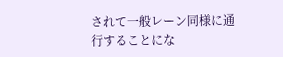されて一般レーン同様に通行することにな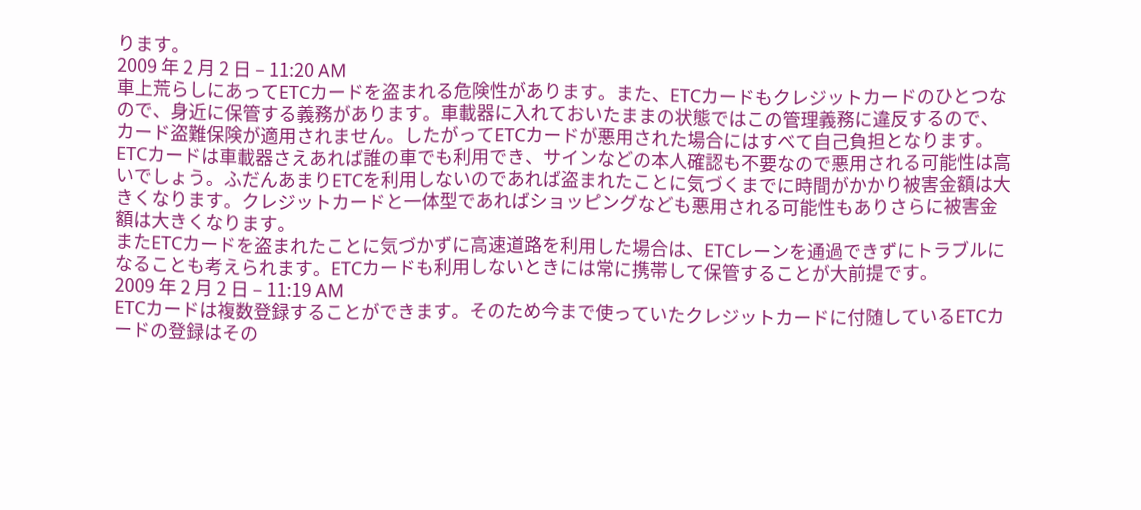ります。
2009 年 2 月 2 日 – 11:20 AM
車上荒らしにあってETCカードを盗まれる危険性があります。また、ETCカードもクレジットカードのひとつなので、身近に保管する義務があります。車載器に入れておいたままの状態ではこの管理義務に違反するので、カード盗難保険が適用されません。したがってETCカードが悪用された場合にはすべて自己負担となります。
ETCカードは車載器さえあれば誰の車でも利用でき、サインなどの本人確認も不要なので悪用される可能性は高いでしょう。ふだんあまりETCを利用しないのであれば盗まれたことに気づくまでに時間がかかり被害金額は大きくなります。クレジットカードと一体型であればショッピングなども悪用される可能性もありさらに被害金額は大きくなります。
またETCカードを盗まれたことに気づかずに高速道路を利用した場合は、ETCレーンを通過できずにトラブルになることも考えられます。ETCカードも利用しないときには常に携帯して保管することが大前提です。
2009 年 2 月 2 日 – 11:19 AM
ETCカードは複数登録することができます。そのため今まで使っていたクレジットカードに付随しているETCカードの登録はその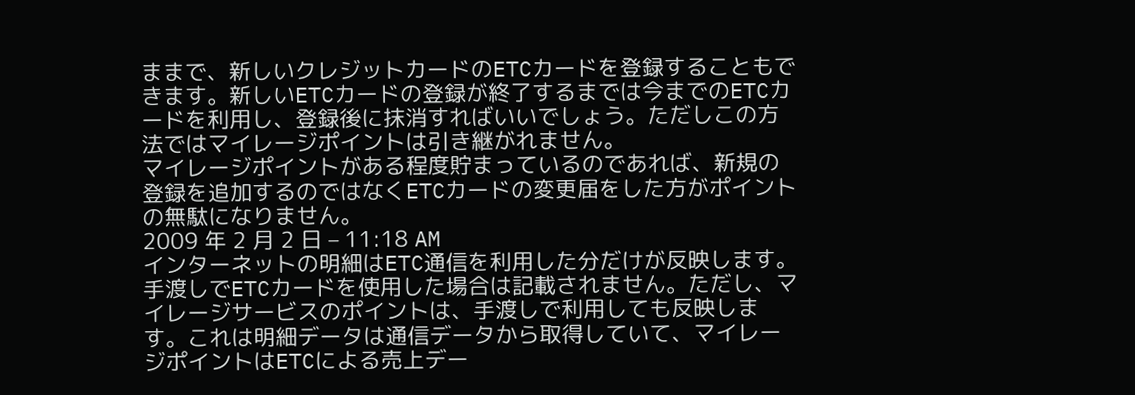ままで、新しいクレジットカードのETCカードを登録することもできます。新しいETCカードの登録が終了するまでは今までのETCカードを利用し、登録後に抹消すればいいでしょう。ただしこの方法ではマイレージポイントは引き継がれません。
マイレージポイントがある程度貯まっているのであれば、新規の登録を追加するのではなくETCカードの変更届をした方がポイントの無駄になりません。
2009 年 2 月 2 日 – 11:18 AM
インターネットの明細はETC通信を利用した分だけが反映します。手渡しでETCカードを使用した場合は記載されません。ただし、マイレージサービスのポイントは、手渡しで利用しても反映します。これは明細データは通信データから取得していて、マイレージポイントはETCによる売上デー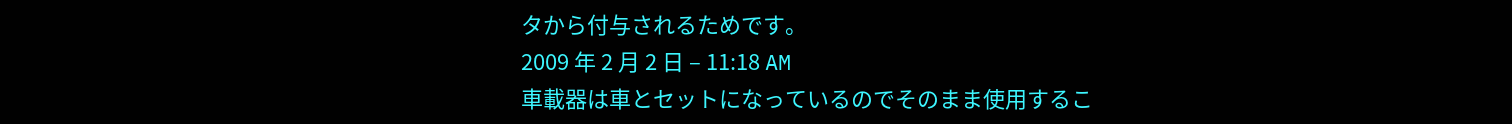タから付与されるためです。
2009 年 2 月 2 日 – 11:18 AM
車載器は車とセットになっているのでそのまま使用するこ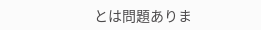とは問題ありま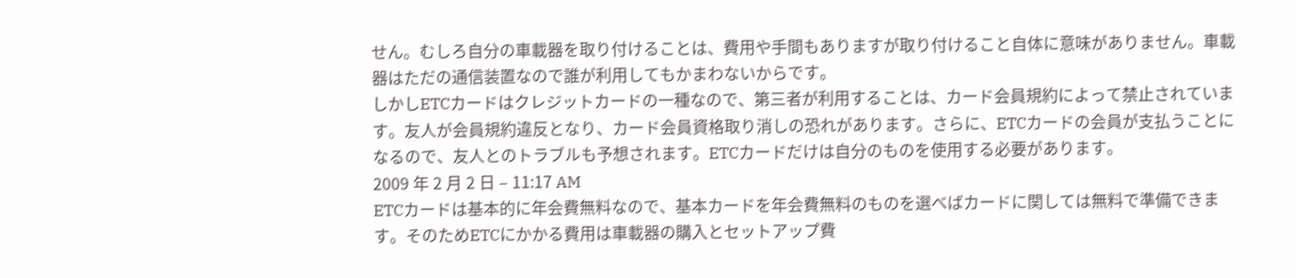せん。むしろ自分の車載器を取り付けることは、費用や手間もありますが取り付けること自体に意味がありません。車載器はただの通信装置なので誰が利用してもかまわないからです。
しかしETCカードはクレジットカードの一種なので、第三者が利用することは、カード会員規約によって禁止されています。友人が会員規約違反となり、カード会員資格取り消しの恐れがあります。さらに、ETCカードの会員が支払うことになるので、友人とのトラブルも予想されます。ETCカードだけは自分のものを使用する必要があります。
2009 年 2 月 2 日 – 11:17 AM
ETCカードは基本的に年会費無料なので、基本カードを年会費無料のものを選べばカードに関しては無料で準備できます。そのためETCにかかる費用は車載器の購入とセットアップ費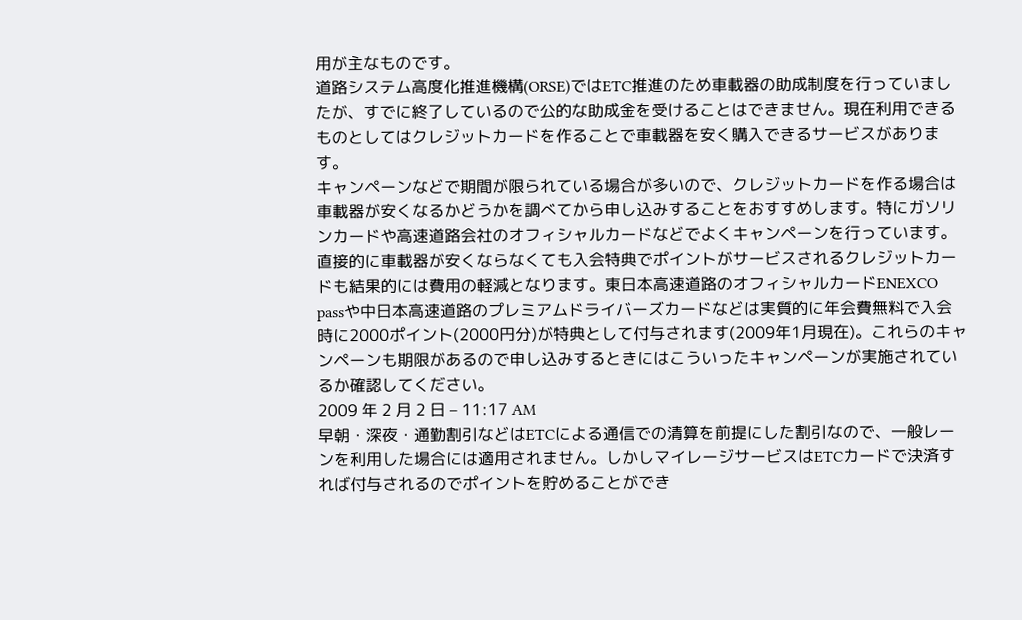用が主なものです。
道路システム高度化推進機構(ORSE)ではETC推進のため車載器の助成制度を行っていましたが、すでに終了しているので公的な助成金を受けることはできません。現在利用できるものとしてはクレジットカードを作ることで車載器を安く購入できるサービスがあります。
キャンペーンなどで期間が限られている場合が多いので、クレジットカードを作る場合は車載器が安くなるかどうかを調べてから申し込みすることをおすすめします。特にガソリンカードや高速道路会社のオフィシャルカードなどでよくキャンペーンを行っています。
直接的に車載器が安くならなくても入会特典でポイントがサービスされるクレジットカードも結果的には費用の軽減となります。東日本高速道路のオフィシャルカードENEXCO passや中日本高速道路のプレミアムドライバーズカードなどは実質的に年会費無料で入会時に2000ポイント(2000円分)が特典として付与されます(2009年1月現在)。これらのキャンペーンも期限があるので申し込みするときにはこういったキャンペーンが実施されているか確認してください。
2009 年 2 月 2 日 – 11:17 AM
早朝・深夜・通勤割引などはETCによる通信での清算を前提にした割引なので、一般レーンを利用した場合には適用されません。しかしマイレージサービスはETCカードで決済すれば付与されるのでポイントを貯めることができ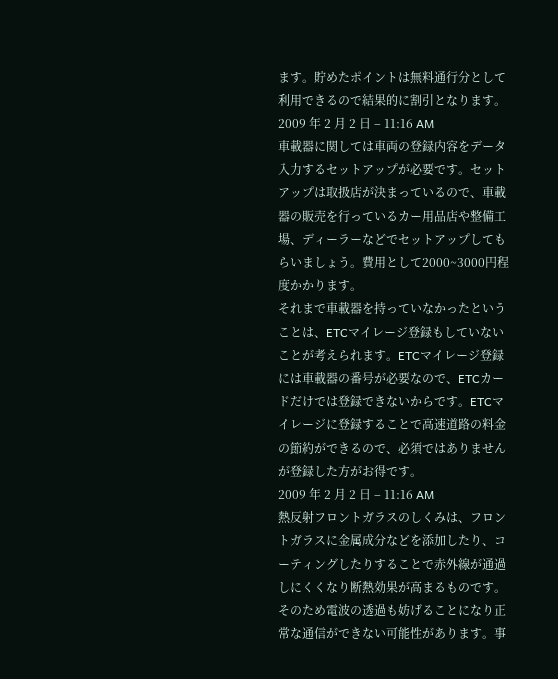ます。貯めたポイントは無料通行分として利用できるので結果的に割引となります。
2009 年 2 月 2 日 – 11:16 AM
車載器に関しては車両の登録内容をデータ入力するセットアップが必要です。セットアップは取扱店が決まっているので、車載器の販売を行っているカー用品店や整備工場、ディーラーなどでセットアップしてもらいましょう。費用として2000~3000円程度かかります。
それまで車載器を持っていなかったということは、ETCマイレージ登録もしていないことが考えられます。ETCマイレージ登録には車載器の番号が必要なので、ETCカードだけでは登録できないからです。ETCマイレージに登録することで高速道路の料金の節約ができるので、必須ではありませんが登録した方がお得です。
2009 年 2 月 2 日 – 11:16 AM
熱反射フロントガラスのしくみは、フロントガラスに金属成分などを添加したり、コーティングしたりすることで赤外線が通過しにくくなり断熱効果が高まるものです。そのため電波の透過も妨げることになり正常な通信ができない可能性があります。事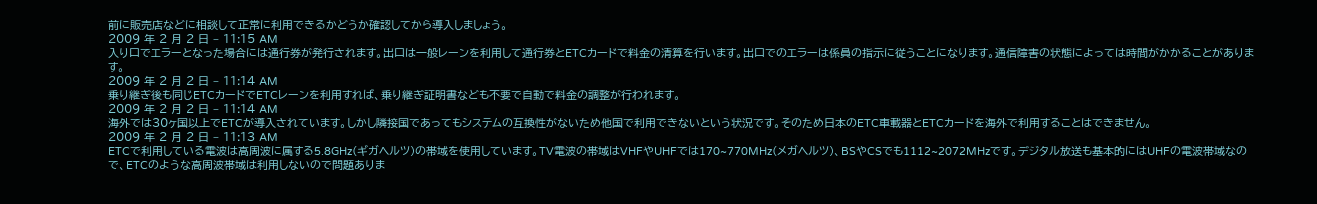前に販売店などに相談して正常に利用できるかどうか確認してから導入しましょう。
2009 年 2 月 2 日 – 11:15 AM
入り口でエラーとなった場合には通行券が発行されます。出口は一般レーンを利用して通行券とETCカードで料金の清算を行います。出口でのエラーは係員の指示に従うことになります。通信障害の状態によっては時間がかかることがあります。
2009 年 2 月 2 日 – 11:14 AM
乗り継ぎ後も同じETCカードでETCレーンを利用すれば、乗り継ぎ証明書なども不要で自動で料金の調整が行われます。
2009 年 2 月 2 日 – 11:14 AM
海外では30ヶ国以上でETCが導入されています。しかし隣接国であってもシステムの互換性がないため他国で利用できないという状況です。そのため日本のETC車載器とETCカードを海外で利用することはできません。
2009 年 2 月 2 日 – 11:13 AM
ETCで利用している電波は高周波に属する5.8GHz(ギガヘルツ)の帯域を使用しています。TV電波の帯域はVHFやUHFでは170~770MHz(メガヘルツ)、BSやCSでも1112~2072MHzです。デジタル放送も基本的にはUHFの電波帯域なので、ETCのような高周波帯域は利用しないので問題ありま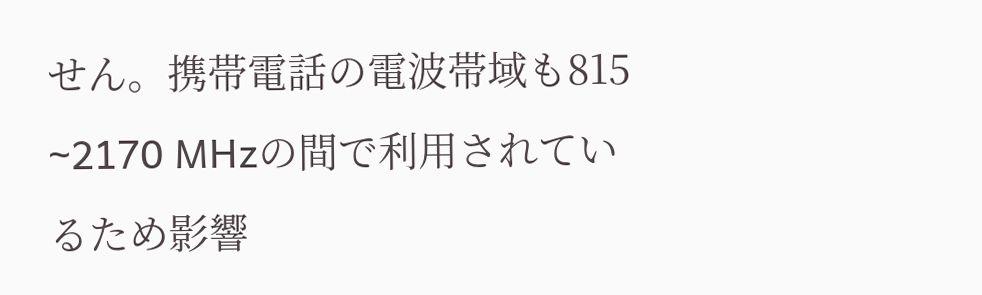せん。携帯電話の電波帯域も815 ~2170 MHzの間で利用されているため影響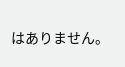はありません。